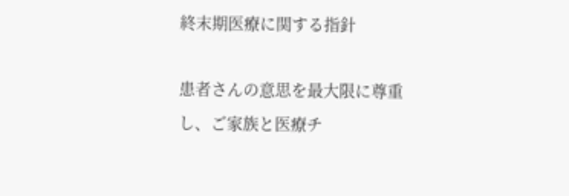終末期医療に関する指針

患者さんの意思を最大限に尊重し、ご家族と医療チ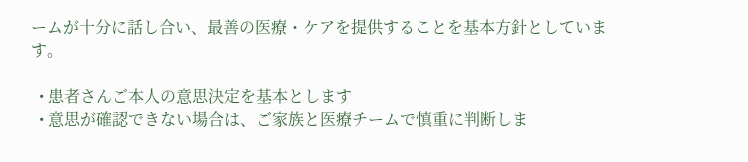ームが十分に話し合い、最善の医療・ケアを提供することを基本方針としています。

  • 患者さんご本人の意思決定を基本とします
  • 意思が確認できない場合は、ご家族と医療チームで慎重に判断しま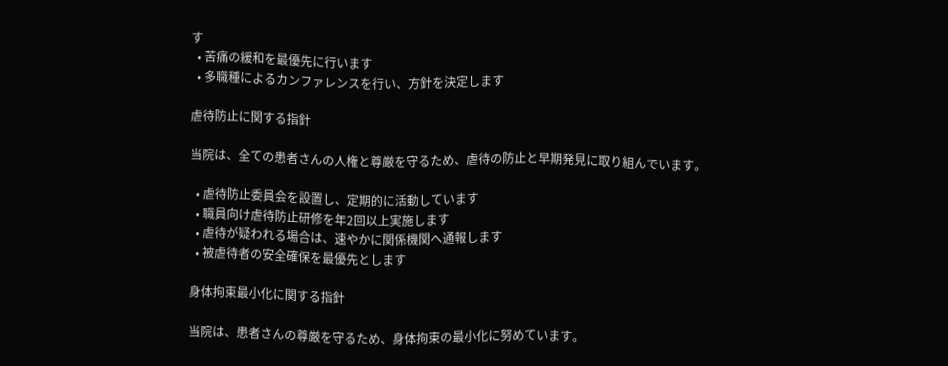す
  • 苦痛の緩和を最優先に行います
  • 多職種によるカンファレンスを行い、方針を決定します

虐待防止に関する指針

当院は、全ての患者さんの人権と尊厳を守るため、虐待の防止と早期発見に取り組んでいます。

  • 虐待防止委員会を設置し、定期的に活動しています
  • 職員向け虐待防止研修を年2回以上実施します
  • 虐待が疑われる場合は、速やかに関係機関へ通報します
  • 被虐待者の安全確保を最優先とします

身体拘束最小化に関する指針

当院は、患者さんの尊厳を守るため、身体拘束の最小化に努めています。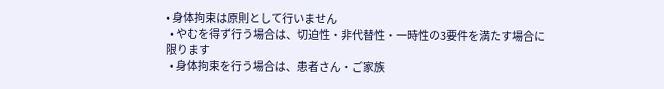• 身体拘束は原則として行いません
  • やむを得ず行う場合は、切迫性・非代替性・一時性の3要件を満たす場合に限ります
  • 身体拘束を行う場合は、患者さん・ご家族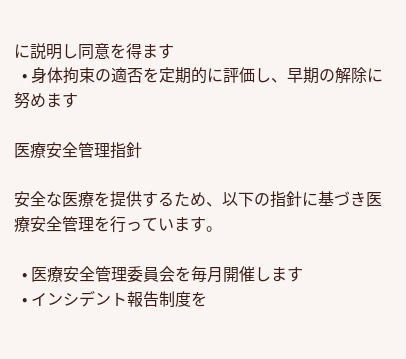に説明し同意を得ます
  • 身体拘束の適否を定期的に評価し、早期の解除に努めます

医療安全管理指針

安全な医療を提供するため、以下の指針に基づき医療安全管理を行っています。

  • 医療安全管理委員会を毎月開催します
  • インシデント報告制度を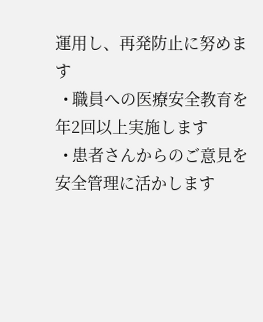運用し、再発防止に努めます
  • 職員への医療安全教育を年2回以上実施します
  • 患者さんからのご意見を安全管理に活かします